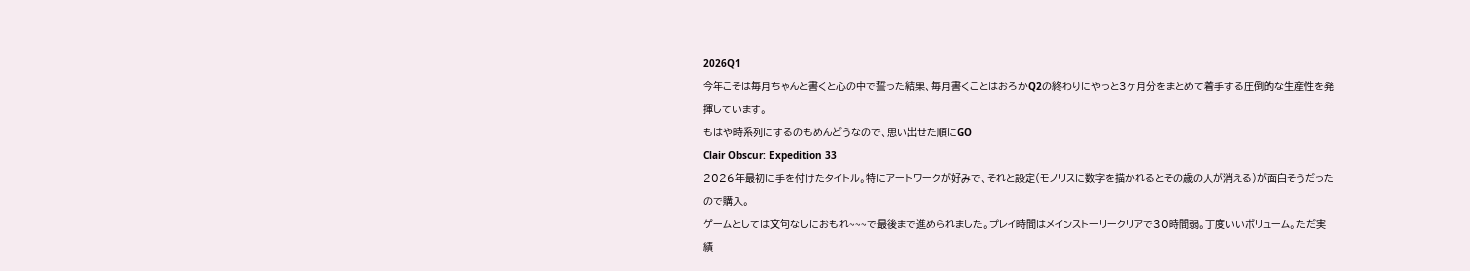2026Q1
今年こそは毎月ちゃんと書くと心の中で誓った結果、毎月書くことはおろかQ2の終わりにやっと3ヶ月分をまとめて着手する圧倒的な生産性を発揮しています。
もはや時系列にするのもめんどうなので、思い出せた順にGO
Clair Obscur: Expedition 33
2026年最初に手を付けたタイトル。特にアートワークが好みで、それと設定(モノリスに数字を描かれるとその歳の人が消える)が面白そうだったので購入。
ゲームとしては文句なしにおもれ~~~で最後まで進められました。プレイ時間はメインストーリークリアで30時間弱。丁度いいボリューム。ただ実績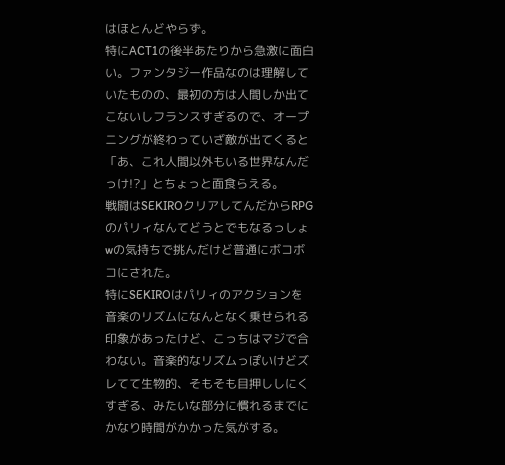はほとんどやらず。
特にACT1の後半あたりから急激に面白い。ファンタジー作品なのは理解していたものの、最初の方は人間しか出てこないしフランスすぎるので、オープニングが終わっていざ敵が出てくると「あ、これ人間以外もいる世界なんだっけ!?」とちょっと面食らえる。
戦闘はSEKIROクリアしてんだからRPGのパリィなんてどうとでもなるっしょwの気持ちで挑んだけど普通にボコボコにされた。
特にSEKIROはパリィのアクションを音楽のリズムになんとなく乗せられる印象があったけど、こっちはマジで合わない。音楽的なリズムっぽいけどズレてて生物的、そもそも目押ししにくすぎる、みたいな部分に慣れるまでにかなり時間がかかった気がする。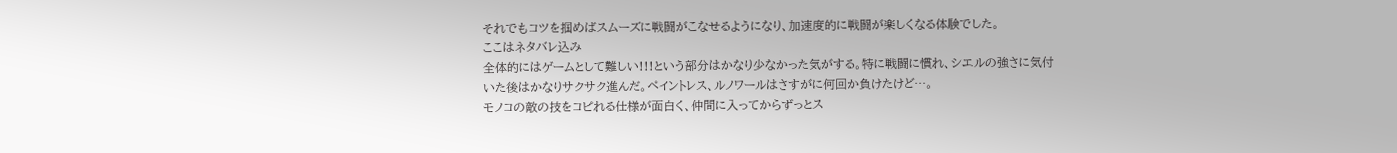それでもコツを掴めばスムーズに戦闘がこなせるようになり、加速度的に戦闘が楽しくなる体験でした。
ここはネタバレ込み
全体的にはゲームとして難しい!!!という部分はかなり少なかった気がする。特に戦闘に慣れ、シエルの強さに気付いた後はかなりサクサク進んだ。ペイントレス、ルノワールはさすがに何回か負けたけど…。
モノコの敵の技をコピれる仕様が面白く、仲間に入ってからずっとス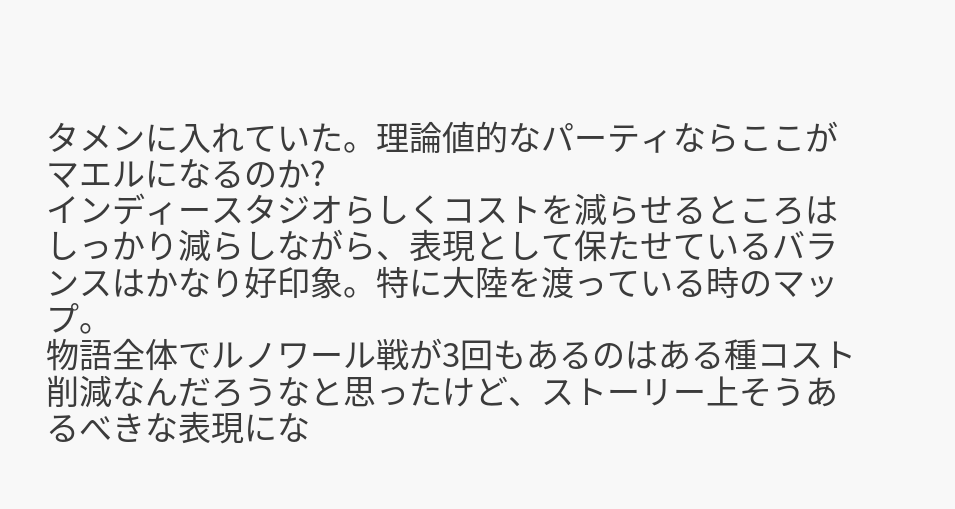タメンに入れていた。理論値的なパーティならここがマエルになるのか?
インディースタジオらしくコストを減らせるところはしっかり減らしながら、表現として保たせているバランスはかなり好印象。特に大陸を渡っている時のマップ。
物語全体でルノワール戦が3回もあるのはある種コスト削減なんだろうなと思ったけど、ストーリー上そうあるべきな表現にな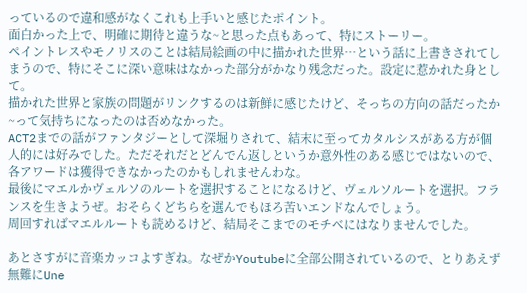っているので違和感がなくこれも上手いと感じたポイント。
面白かった上で、明確に期待と違うな~と思った点もあって、特にストーリー。
ペイントレスやモノリスのことは結局絵画の中に描かれた世界…という話に上書きされてしまうので、特にそこに深い意味はなかった部分がかなり残念だった。設定に惹かれた身として。
描かれた世界と家族の問題がリンクするのは新鮮に感じたけど、そっちの方向の話だったか~って気持ちになったのは否めなかった。
ACT2までの話がファンタジーとして深堀りされて、結末に至ってカタルシスがある方が個人的には好みでした。ただそれだとどんでん返しというか意外性のある感じではないので、各アワードは獲得できなかったのかもしれませんわな。
最後にマエルかヴェルソのルートを選択することになるけど、ヴェルソルートを選択。フランスを生きようぜ。おそらくどちらを選んでもほろ苦いエンドなんでしょう。
周回すればマエルルートも読めるけど、結局そこまでのモチベにはなりませんでした。

あとさすがに音楽カッコよすぎね。なぜかYoutubeに全部公開されているので、とりあえず無難にUne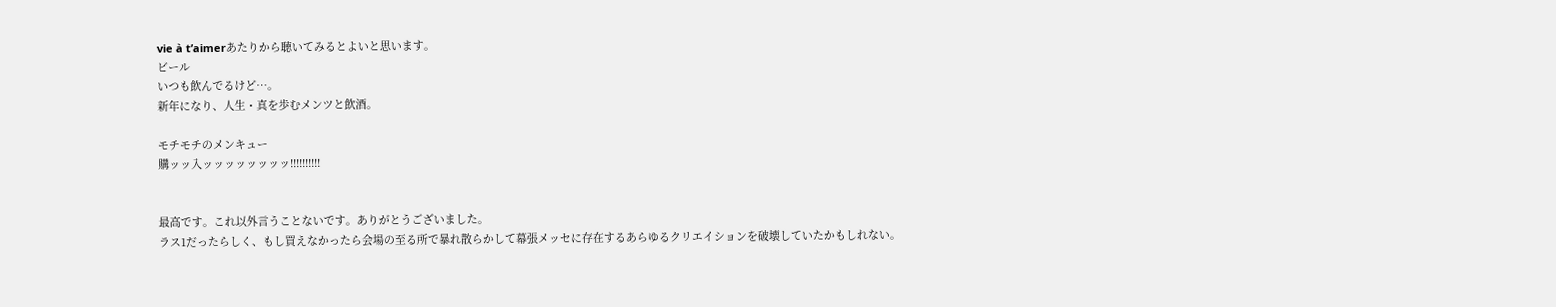vie à t’aimerあたりから聴いてみるとよいと思います。
ビール
いつも飲んでるけど…。
新年になり、人生・真を歩むメンツと飲酒。

モチモチのメンキュー
購ッッ入ッッッッッッッッ!!!!!!!!!!


最高です。これ以外言うことないです。ありがとうございました。
ラス1だったらしく、もし買えなかったら会場の至る所で暴れ散らかして幕張メッセに存在するあらゆるクリエイションを破壊していたかもしれない。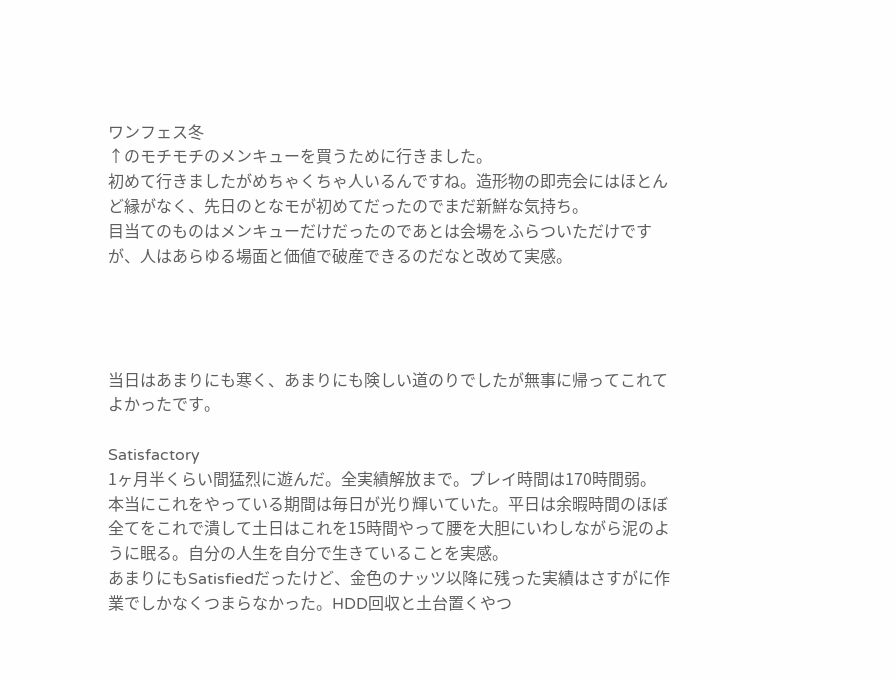ワンフェス冬
↑のモチモチのメンキューを買うために行きました。
初めて行きましたがめちゃくちゃ人いるんですね。造形物の即売会にはほとんど縁がなく、先日のとなモが初めてだったのでまだ新鮮な気持ち。
目当てのものはメンキューだけだったのであとは会場をふらついただけですが、人はあらゆる場面と価値で破産できるのだなと改めて実感。




当日はあまりにも寒く、あまりにも険しい道のりでしたが無事に帰ってこれてよかったです。

Satisfactory
1ヶ月半くらい間猛烈に遊んだ。全実績解放まで。プレイ時間は170時間弱。
本当にこれをやっている期間は毎日が光り輝いていた。平日は余暇時間のほぼ全てをこれで潰して土日はこれを15時間やって腰を大胆にいわしながら泥のように眠る。自分の人生を自分で生きていることを実感。
あまりにもSatisfiedだったけど、金色のナッツ以降に残った実績はさすがに作業でしかなくつまらなかった。HDD回収と土台置くやつ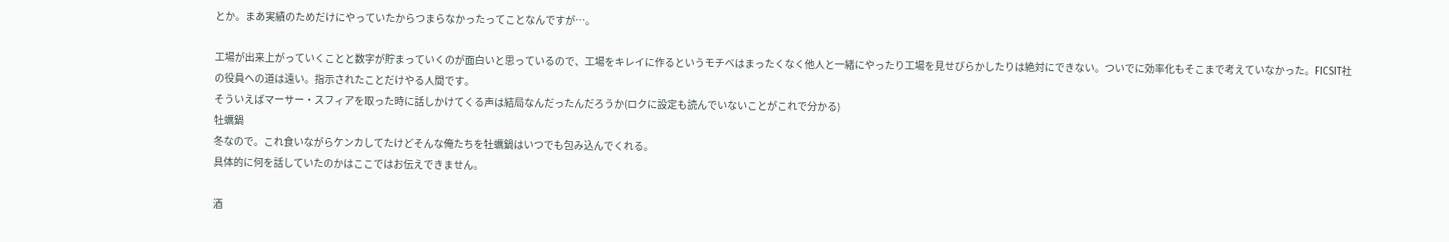とか。まあ実績のためだけにやっていたからつまらなかったってことなんですが…。

工場が出来上がっていくことと数字が貯まっていくのが面白いと思っているので、工場をキレイに作るというモチベはまったくなく他人と一緒にやったり工場を見せびらかしたりは絶対にできない。ついでに効率化もそこまで考えていなかった。FICSIT社の役員への道は遠い。指示されたことだけやる人間です。
そういえばマーサー・スフィアを取った時に話しかけてくる声は結局なんだったんだろうか(ロクに設定も読んでいないことがこれで分かる)
牡蠣鍋
冬なので。これ食いながらケンカしてたけどそんな俺たちを牡蠣鍋はいつでも包み込んでくれる。
具体的に何を話していたのかはここではお伝えできません。

酒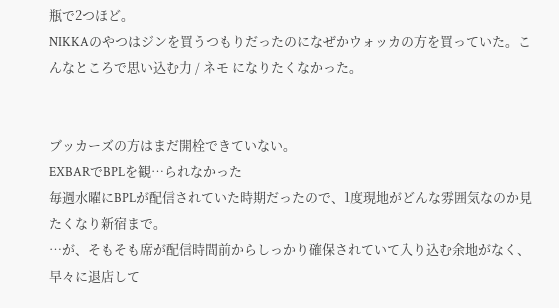瓶で2つほど。
NIKKAのやつはジンを買うつもりだったのになぜかウォッカの方を買っていた。こんなところで思い込む力 / ネモ になりたくなかった。


ブッカーズの方はまだ開栓できていない。
EXBARでBPLを観…られなかった
毎週水曜にBPLが配信されていた時期だったので、1度現地がどんな雰囲気なのか見たくなり新宿まで。
…が、そもそも席が配信時間前からしっかり確保されていて入り込む余地がなく、早々に退店して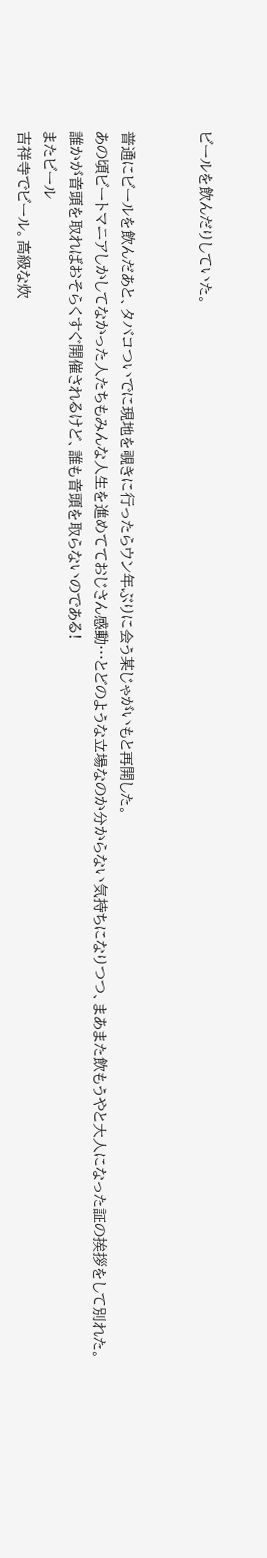ビールを飲んだりしていた。


普通にビールを飲んだあと、タバコついでに現地を覗きに行ったらウン年ぶりに会う某じゃがいもと再開した。
あの頃ビートマニアしかしてなかった人たちもみんな人生を進めてておじさん感動…とどのような立場なのか分からない気持ちになりつつ、まあまた飲もうやと大人になった証の挨拶をして別れた。
誰かが音頭を取ればおそらくすぐ開催されるけど、誰も音頭を取らないのである!
またビール
吉祥寺でビール。高級な炊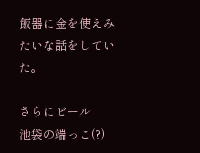飯器に金を使えみたいな話をしていた。

さらにビール
池袋の端っこ(?)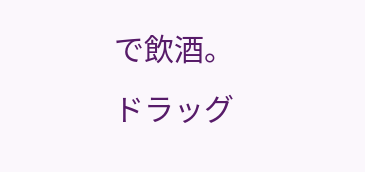で飲酒。
ドラッグ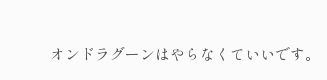オンドラグーンはやらなくていいです。